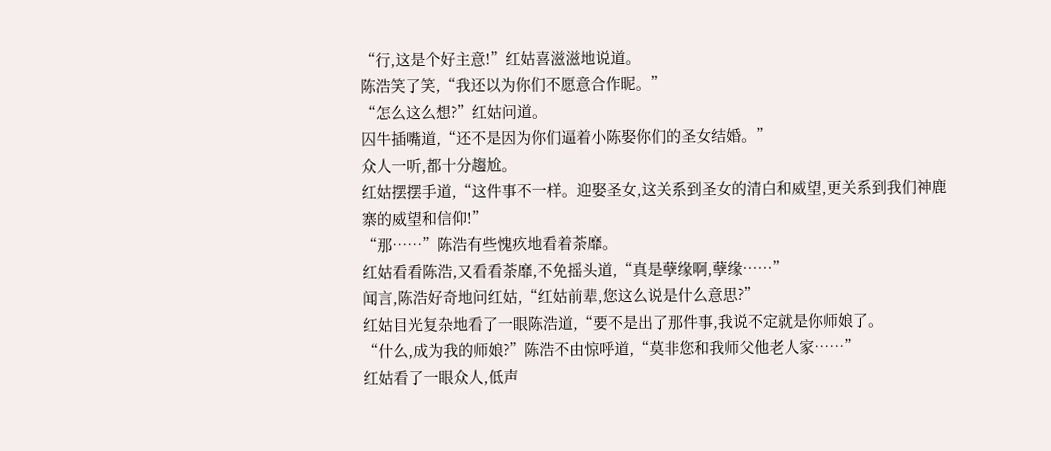“行,这是个好主意!”红姑喜滋滋地说道。
陈浩笑了笑,“我还以为你们不愿意合作昵。”
“怎么这么想?”红姑问道。
囚牛插嘴道,“还不是因为你们逼着小陈娶你们的圣女结婚。”
众人一听,都十分趨尬。
红姑摆摆手道,“这件事不一样。迎娶圣女,这关系到圣女的清白和威望,更关系到我们神鹿寨的威望和信仰!”
“那……”陈浩有些愧疚地看着荼靡。
红姑看看陈浩,又看看荼靡,不免摇头道,“真是孽缘啊,孽缘……”
闻言,陈浩好奇地问红姑,“红姑前辈,您这么说是什么意思?”
红姑目光复杂地看了一眼陈浩道,“要不是出了那件事,我说不定就是你师娘了。
“什么,成为我的师娘?”陈浩不由惊呼道,“莫非您和我师父他老人家……”
红姑看了一眼众人,低声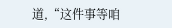道,“这件事等咱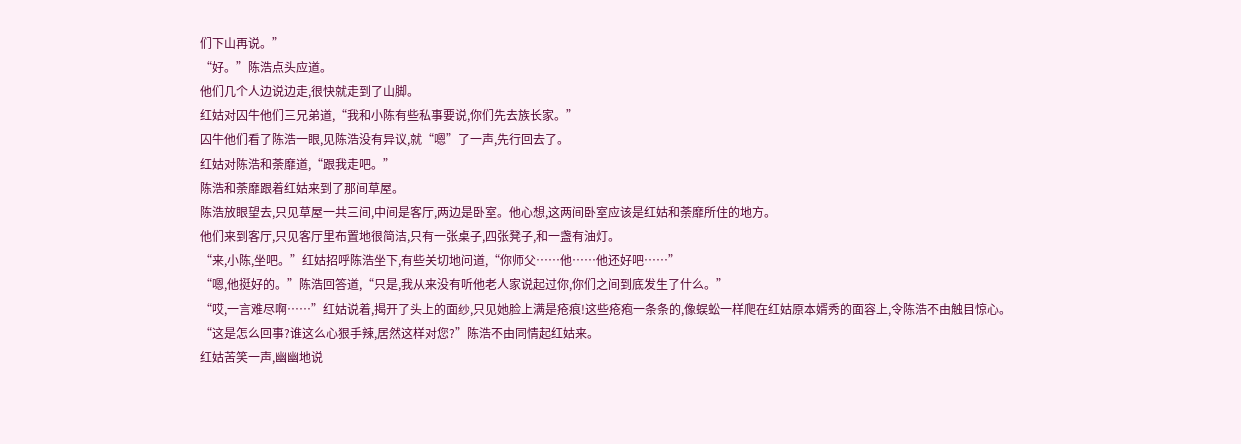们下山再说。”
“好。”陈浩点头应道。
他们几个人边说边走,很快就走到了山脚。
红姑对囚牛他们三兄弟道,“我和小陈有些私事要说,你们先去族长家。”
囚牛他们看了陈浩一眼,见陈浩没有异议,就“嗯”了一声,先行回去了。
红姑对陈浩和荼靡道,“跟我走吧。”
陈浩和荼靡跟着红姑来到了那间草屋。
陈浩放眼望去,只见草屋一共三间,中间是客厅,两边是卧室。他心想,这两间卧室应该是红姑和荼靡所住的地方。
他们来到客厅,只见客厅里布置地很简洁,只有一张桌子,四张凳子,和一盏有油灯。
“来,小陈,坐吧。”红姑招呼陈浩坐下,有些关切地问道,“你师父……他……他还好吧……”
“嗯,他挺好的。”陈浩回答道,“只是,我从来没有听他老人家说起过你,你们之间到底发生了什么。”
“哎,一言难尽啊……”红姑说着,揭开了头上的面纱,只见她脸上满是疮痕!这些疮疱一条条的,像蜈蚣一样爬在红姑原本婿秀的面容上,令陈浩不由触目惊心。
“这是怎么回事?谁这么心狠手辣,居然这样对您?”陈浩不由同情起红姑来。
红姑苦笑一声,幽幽地说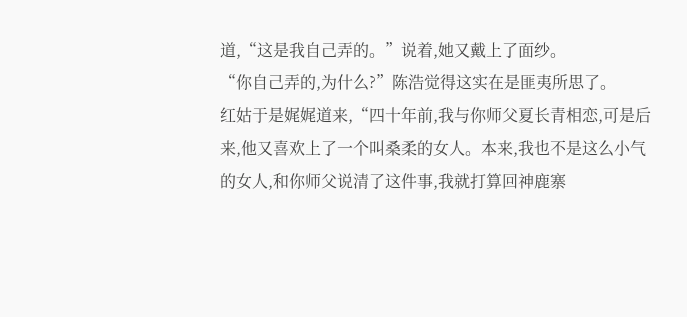道,“这是我自己弄的。”说着,她又戴上了面纱。
“你自己弄的,为什么?”陈浩觉得这实在是匪夷所思了。
红姑于是娓娓道来,“四十年前,我与你师父夏长青相恋,可是后来,他又喜欢上了一个叫桑柔的女人。本来,我也不是这么小气的女人,和你师父说清了这件事,我就打算回神鹿寨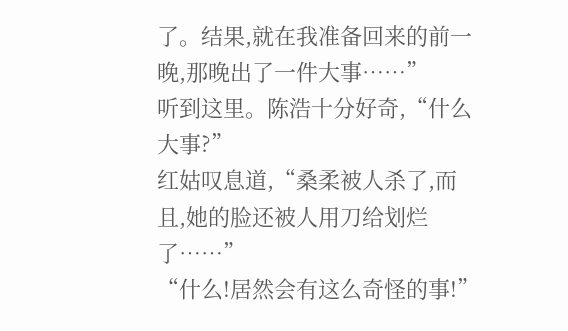了。结果,就在我准备回来的前一晚,那晚出了一件大事……”
听到这里。陈浩十分好奇,“什么大事?”
红姑叹息道,“桑柔被人杀了,而且,她的脸还被人用刀给划烂了……”
“什么!居然会有这么奇怪的事!”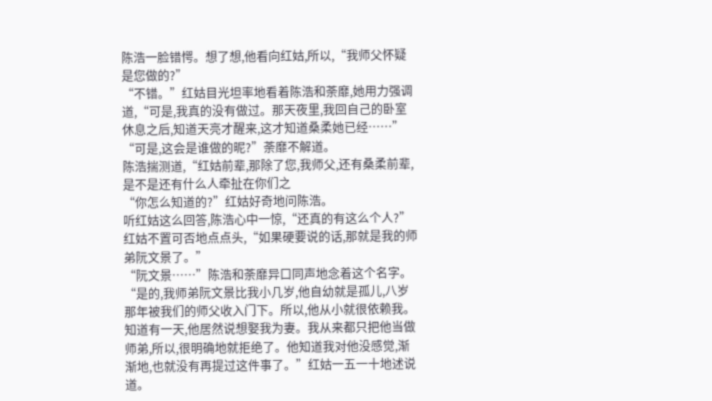陈浩一脸错愕。想了想,他看向红姑,所以,“我师父怀疑是您做的?”
“不错。”红姑目光坦率地看着陈浩和荼靡,她用力强调道,“可是,我真的没有做过。那天夜里,我回自己的卧室休息之后,知道天亮才醒来,这才知道桑柔她已经……”
“可是,这会是谁做的昵?”荼靡不解道。
陈浩揣测道,“红姑前辈,那除了您,我师父,还有桑柔前辈,是不是还有什么人牵扯在你们之
“你怎么知道的?”红姑好奇地问陈浩。
听红姑这么回答,陈浩心中一惊,“还真的有这么个人?”
红姑不置可否地点点头,“如果硬要说的话,那就是我的师弟阮文景了。”
“阮文景……”陈浩和荼靡异口同声地念着这个名字。
“是的,我师弟阮文景比我小几岁,他自幼就是孤儿,八岁那年被我们的师父收入门下。所以,他从小就很依赖我。知道有一天,他居然说想娶我为妻。我从来都只把他当做师弟,所以,很明确地就拒绝了。他知道我对他没感觉,渐渐地,也就没有再提过这件事了。”红姑一五一十地述说道。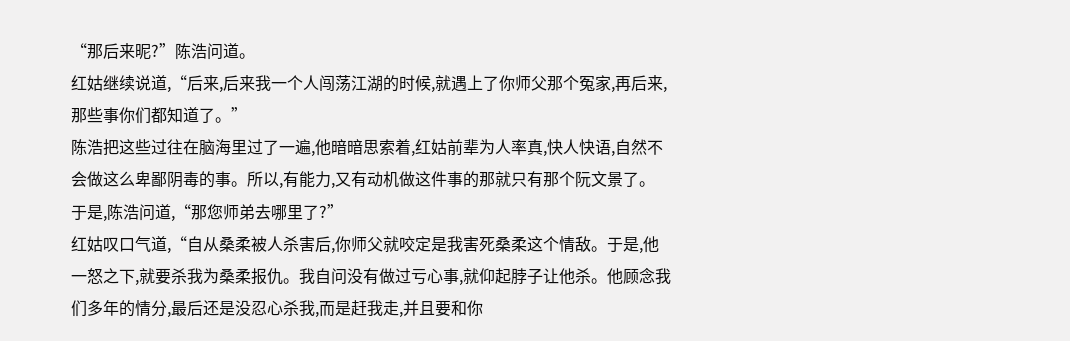“那后来昵?”陈浩问道。
红姑继续说道,“后来,后来我一个人闯荡江湖的时候,就遇上了你师父那个冤家,再后来,那些事你们都知道了。”
陈浩把这些过往在脑海里过了一遍,他暗暗思索着,红姑前辈为人率真,快人快语,自然不会做这么卑鄙阴毒的事。所以,有能力,又有动机做这件事的那就只有那个阮文景了。
于是,陈浩问道,“那您师弟去哪里了?”
红姑叹口气道,“自从桑柔被人杀害后,你师父就咬定是我害死桑柔这个情敌。于是,他一怒之下,就要杀我为桑柔报仇。我自问没有做过亏心事,就仰起脖子让他杀。他顾念我们多年的情分,最后还是没忍心杀我,而是赶我走,并且要和你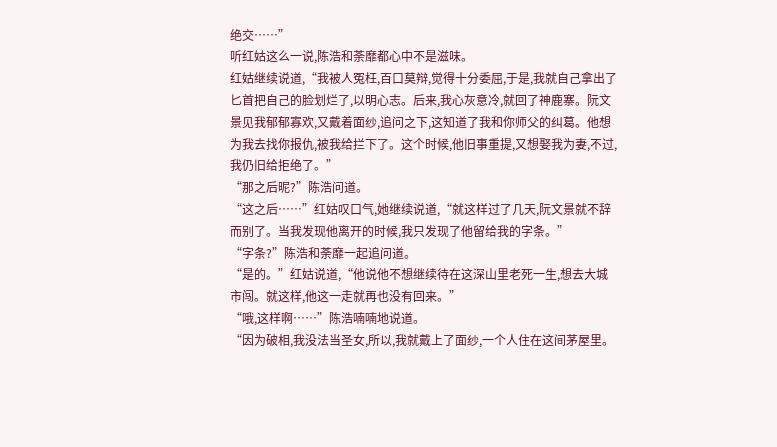绝交……”
听红姑这么一说,陈浩和荼靡都心中不是滋味。
红姑继续说道,“我被人冤枉,百口莫辩,觉得十分委屈,于是,我就自己拿出了匕首把自己的脸划烂了,以明心志。后来,我心灰意冷,就回了神鹿寨。阮文景见我郁郁寡欢,又戴着面纱,追问之下,这知道了我和你师父的纠葛。他想为我去找你报仇,被我给拦下了。这个时候,他旧事重提,又想娶我为妻,不过,我仍旧给拒绝了。”
“那之后昵?”陈浩问道。
“这之后……”红姑叹口气,她继续说道,“就这样过了几天,阮文景就不辞而别了。当我发现他离开的时候,我只发现了他留给我的字条。”
“字条?”陈浩和荼靡一起追问道。
“是的。”红姑说道,“他说他不想继续待在这深山里老死一生,想去大城市闯。就这样,他这一走就再也没有回来。”
“哦,这样啊……”陈浩喃喃地说道。
“因为破相,我没法当圣女,所以,我就戴上了面纱,一个人住在这间茅屋里。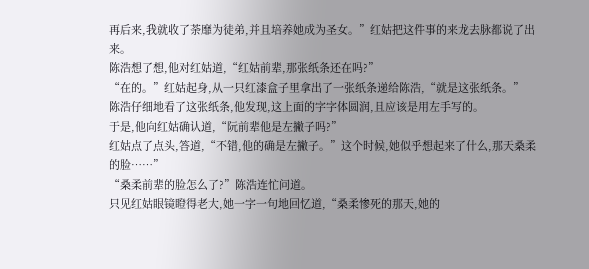再后来,我就收了荼靡为徒弟,并且培养她成为圣女。”红姑把这件事的来龙去脉都说了出来。
陈浩想了想,他对红姑道,“红姑前辈,那张纸条还在吗?”
“在的。”红姑起身,从一只红漆盒子里拿出了一张纸条递给陈浩,“就是这张纸条。”
陈浩仔细地看了这张纸条,他发现,这上面的字字体圆润,且应该是用左手写的。
于是,他向红姑确认道,“阮前辈他是左撇子吗?”
红姑点了点头,答道,“不错,他的确是左撇子。”这个时候,她似乎想起来了什么,那天桑柔的脸……”
“桑柔前辈的脸怎么了?”陈浩连忙问道。
只见红姑眼镜瞪得老大,她一字一句地回忆道,“桑柔惨死的那天,她的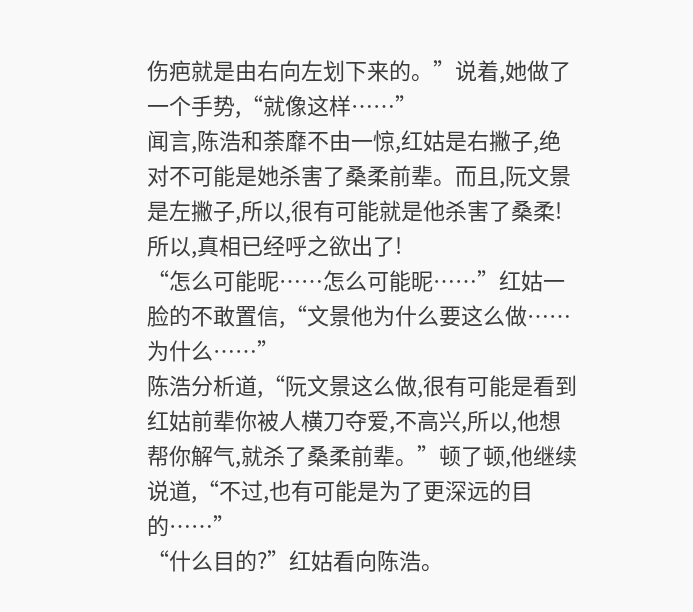伤疤就是由右向左划下来的。”说着,她做了一个手势,“就像这样……”
闻言,陈浩和荼靡不由一惊,红姑是右撇子,绝对不可能是她杀害了桑柔前辈。而且,阮文景是左撇子,所以,很有可能就是他杀害了桑柔!
所以,真相已经呼之欲出了!
“怎么可能昵……怎么可能昵……”红姑一脸的不敢置信,“文景他为什么要这么做……为什么……”
陈浩分析道,“阮文景这么做,很有可能是看到红姑前辈你被人横刀夺爱,不高兴,所以,他想帮你解气,就杀了桑柔前辈。”顿了顿,他继续说道,“不过,也有可能是为了更深远的目的……”
“什么目的?”红姑看向陈浩。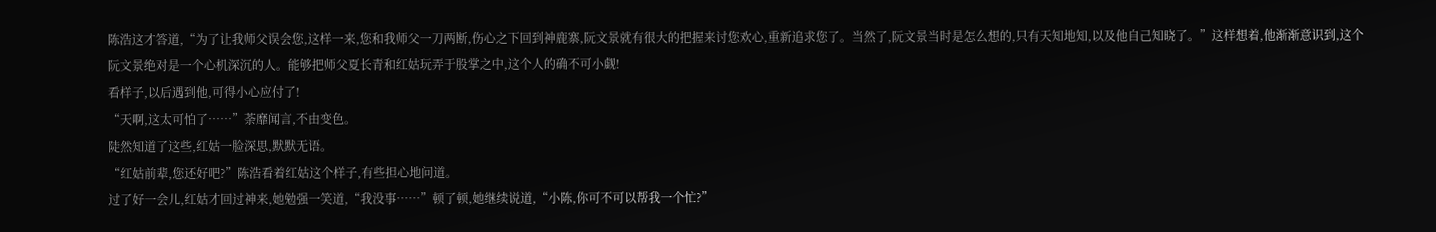陈浩这才答道,“为了让我师父误会您,这样一来,您和我师父一刀两断,伤心之下回到神鹿寨,阮文景就有很大的把握来讨您欢心,重新追求您了。当然了,阮文景当时是怎么想的,只有天知地知,以及他自己知晓了。”这样想着,他渐渐意识到,这个阮文景绝对是一个心机深沉的人。能够把师父夏长青和红姑玩弄于股掌之中,这个人的确不可小觑!
看样子,以后遇到他,可得小心应付了!
“天啊,这太可怕了……”荼靡闻言,不由变色。
陡然知道了这些,红姑一脸深思,默默无语。
“红姑前辈,您还好吧?”陈浩看着红姑这个样子,有些担心地问道。
过了好一会儿,红姑才回过神来,她勉强一笑道,“我没事……”顿了顿,她继续说道,“小陈,你可不可以帮我一个忙?”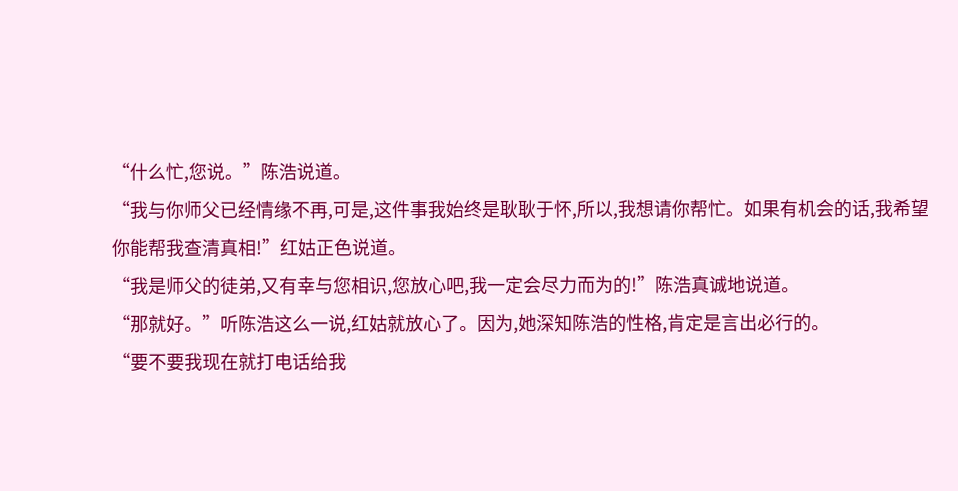“什么忙,您说。”陈浩说道。
“我与你师父已经情缘不再,可是,这件事我始终是耿耿于怀,所以,我想请你帮忙。如果有机会的话,我希望你能帮我查清真相!”红姑正色说道。
“我是师父的徒弟,又有幸与您相识,您放心吧,我一定会尽力而为的!”陈浩真诚地说道。
“那就好。”听陈浩这么一说,红姑就放心了。因为,她深知陈浩的性格,肯定是言出必行的。
“要不要我现在就打电话给我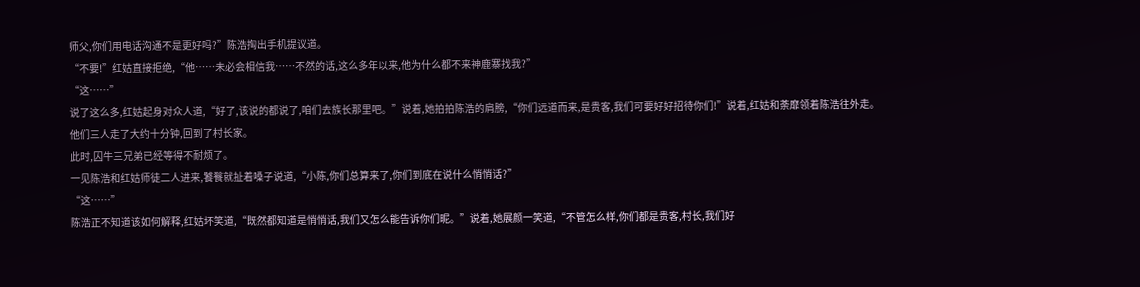师父,你们用电话沟通不是更好吗?”陈浩掏出手机提议道。
“不要!”红姑直接拒绝,“他……未必会相信我……不然的话,这么多年以来,他为什么都不来神鹿寨找我?”
“这……”
说了这么多,红姑起身对众人道,“好了,该说的都说了,咱们去族长那里吧。”说着,她拍拍陈浩的肩膀,“你们远道而来,是贵客,我们可要好好招待你们!”说着,红姑和荼靡领着陈浩往外走。
他们三人走了大约十分钟,回到了村长家。
此时,囚牛三兄弟已经等得不耐烦了。
一见陈浩和红姑师徒二人进来,饕餮就扯着嗓子说道,“小陈,你们总算来了,你们到底在说什么悄悄话?”
“这……”
陈浩正不知道该如何解释,红姑坏笑道,“既然都知道是悄悄话,我们又怎么能告诉你们昵。”说着,她展颜一笑道,“不管怎么样,你们都是贵客,村长,我们好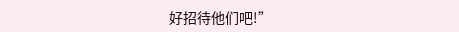好招待他们吧!”